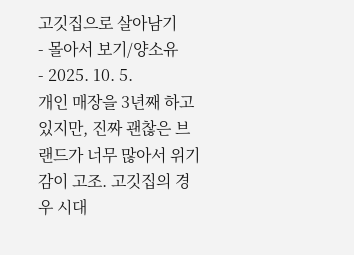고깃집으로 살아남기
- 몰아서 보기/양소유
- 2025. 10. 5.
개인 매장을 3년째 하고 있지만, 진짜 괜찮은 브랜드가 너무 많아서 위기감이 고조. 고깃집의 경우 시대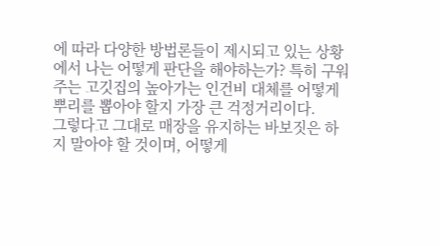에 따라 다양한 방법론들이 제시되고 있는 상황에서 나는 어떻게 판단을 해야하는가? 특히 구워주는 고깃집의 높아가는 인건비 대체를 어떻게 뿌리를 뽑아야 할지 가장 큰 걱정거리이다.
그렇다고 그대로 매장을 유지하는 바보짓은 하지 말아야 할 것이며, 어떻게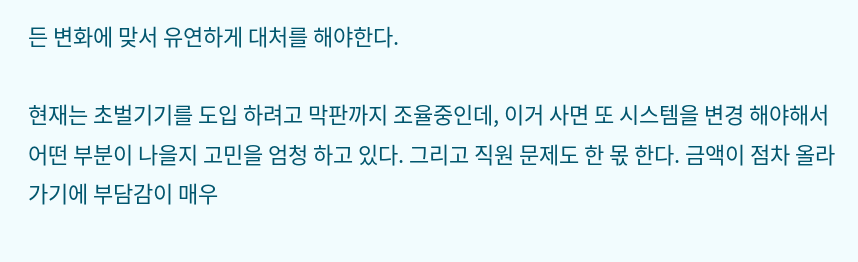든 변화에 맞서 유연하게 대처를 해야한다.

현재는 초벌기기를 도입 하려고 막판까지 조율중인데, 이거 사면 또 시스템을 변경 해야해서 어떤 부분이 나을지 고민을 엄청 하고 있다. 그리고 직원 문제도 한 몫 한다. 금액이 점차 올라가기에 부담감이 매우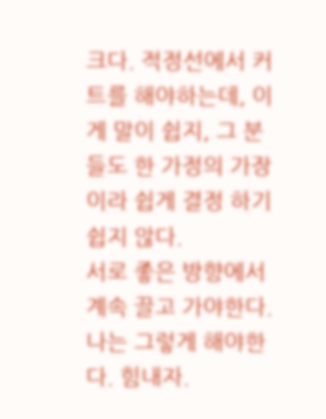크다. 적정선에서 커트를 해야하는데, 이게 말이 쉽지, 그 분들도 한 가정의 가장이라 쉽게 결정 하기 쉽지 않다.
서로 좋은 방향에서 계속 끌고 가야한다. 나는 그렇게 해야한다. 힘내자.